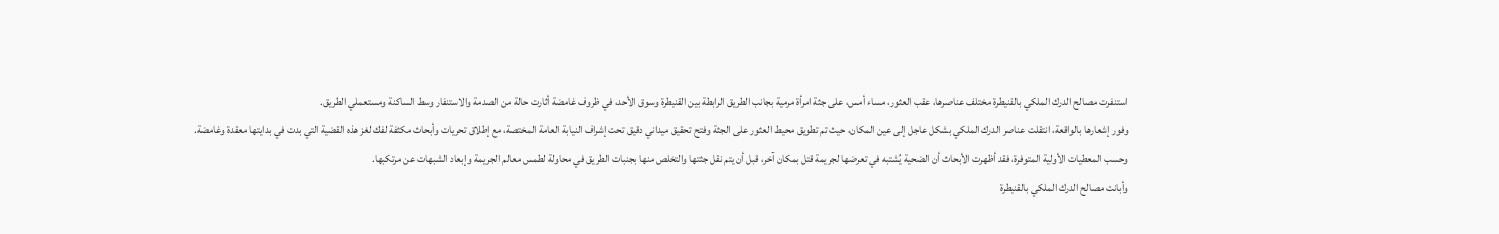استنفرت مصالح الدرك الملكي بالقنيطرة مختلف عناصرها، عقب العثور، مساء أمس، على جثة امرأة مرمية بجانب الطريق الرابطة بين القنيطرة وسوق الأحد، في ظروف غامضة أثارت حالة من الصدمة والاستنفار وسط الساكنة ومستعملي الطريق.
وفور إشعارها بالواقعة، انتقلت عناصر الدرك الملكي بشكل عاجل إلى عين المكان، حيث تم تطويق محيط العثور على الجثة وفتح تحقيق ميداني دقيق تحت إشراف النيابة العامة المختصة، مع إطلاق تحريات وأبحاث مكثفة لفك لغز هذه القضية التي بدت في بدايتها معقدة وغامضة.
وحسب المعطيات الأولية المتوفرة، فقد أظهرت الأبحاث أن الضحية يُشتبه في تعرضها لجريمة قتل بمكان آخر، قبل أن يتم نقل جثتها والتخلص منها بجنبات الطريق في محاولة لطمس معالم الجريمة وإبعاد الشبهات عن مرتكبها.
وأبانت مصالح الدرك الملكي بالقنيطرة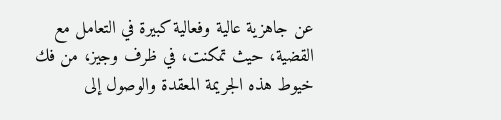عن جاهزية عالية وفعالية كبيرة في التعامل مع القضية، حيث تمكنت، في ظرف وجيز، من فك خيوط هذه الجريمة المعقدة والوصول إلى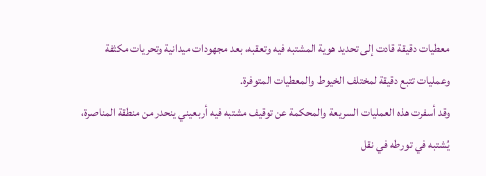معطيات دقيقة قادت إلى تحديد هوية المشتبه فيه وتعقبه، بعد مجهودات ميدانية وتحريات مكثفة وعمليات تتبع دقيقة لمختلف الخيوط والمعطيات المتوفرة.
وقد أسفرت هذه العمليات السريعة والمحكمة عن توقيف مشتبه فيه أربعيني ينحدر من منطقة المناصرة، يُشتبه في تورطه في نقل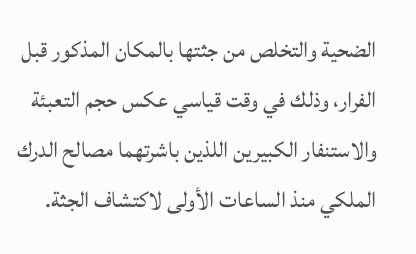الضحية والتخلص من جثتها بالمكان المذكور قبل الفرار، وذلك في وقت قياسي عكس حجم التعبئة والاستنفار الكبيرين اللذين باشرتهما مصالح الدرك الملكي منذ الساعات الأولى لاكتشاف الجثة.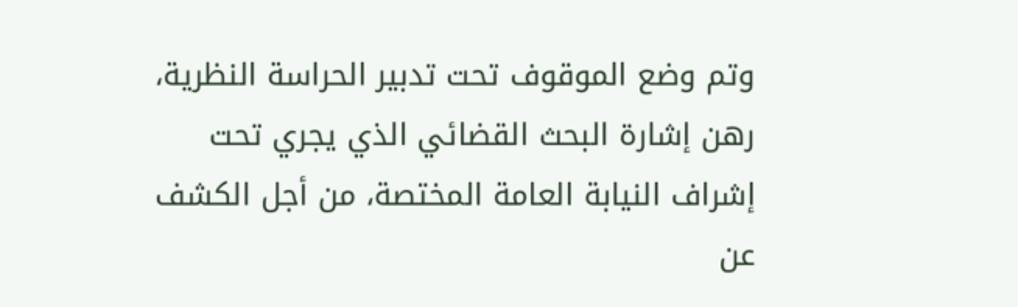وتم وضع الموقوف تحت تدبير الحراسة النظرية، رهن إشارة البحث القضائي الذي يجري تحت إشراف النيابة العامة المختصة، من أجل الكشف عن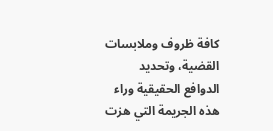كافة ظروف وملابسات القضية، وتحديد الدوافع الحقيقية وراء هذه الجريمة التي هزت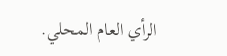الرأي العام المحلي.